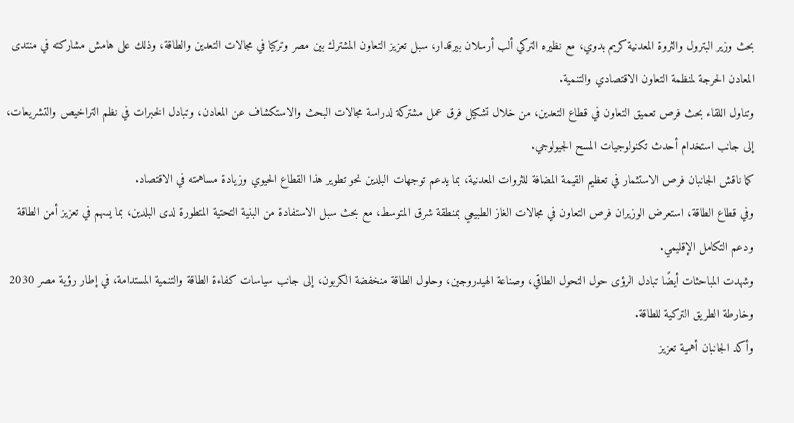بحث وزير البترول والثروة المعدنية كريم بدوي، مع نظيره التركي ألب أرسلان بيرقدار، سبل تعزيز التعاون المشترك بين مصر وتركيا في مجالات التعدين والطاقة، وذلك على هامش مشاركته في منتدى المعادن الحرجة لمنظمة التعاون الاقتصادي والتنمية.
وتناول اللقاء بحث فرص تعميق التعاون في قطاع التعدين، من خلال تشكيل فرق عمل مشتركة لدراسة مجالات البحث والاستكشاف عن المعادن، وتبادل الخبرات في نظم التراخيص والتشريعات، إلى جانب استخدام أحدث تكنولوجيات المسح الجيولوجي.
كما ناقش الجانبان فرص الاستثمار في تعظيم القيمة المضافة للثروات المعدنية، بما يدعم توجهات البلدين نحو تطوير هذا القطاع الحيوي وزيادة مساهمته في الاقتصاد.
وفي قطاع الطاقة، استعرض الوزيران فرص التعاون في مجالات الغاز الطبيعي بمنطقة شرق المتوسط، مع بحث سبل الاستفادة من البنية التحتية المتطورة لدى البلدين، بما يسهم في تعزيز أمن الطاقة ودعم التكامل الإقليمي.
وشهدت المباحثات أيضًا تبادل الرؤى حول التحول الطاقي، وصناعة الهيدروجين، وحلول الطاقة منخفضة الكربون، إلى جانب سياسات كفاءة الطاقة والتنمية المستدامة، في إطار رؤية مصر 2030 وخارطة الطريق التركية للطاقة.
وأكد الجانبان أهمية تعزيز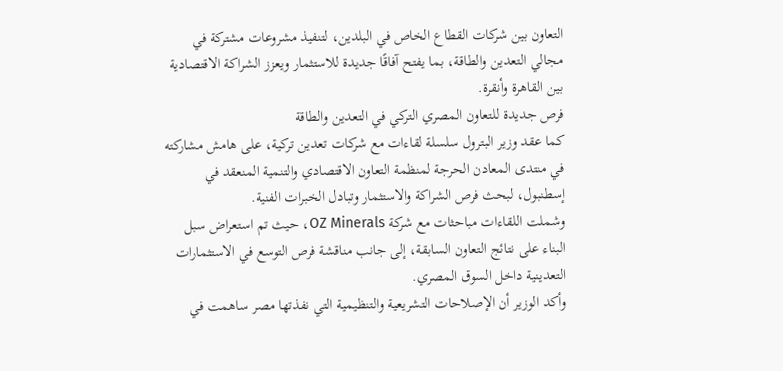التعاون بين شركات القطاع الخاص في البلدين، لتنفيذ مشروعات مشتركة في مجالي التعدين والطاقة، بما يفتح آفاقًا جديدة للاستثمار ويعزز الشراكة الاقتصادية بين القاهرة وأنقرة.
فرص جديدة للتعاون المصري التركي في التعدين والطاقة
كما عقد وزير البترول سلسلة لقاءات مع شركات تعدين تركية، على هامش مشاركته في منتدى المعادن الحرجة لمنظمة التعاون الاقتصادي والتنمية المنعقد في إسطنبول، لبحث فرص الشراكة والاستثمار وتبادل الخبرات الفنية.
وشملت اللقاءات مباحثات مع شركة OZ Minerals، حيث تم استعراض سبل البناء على نتائج التعاون السابقة، إلى جانب مناقشة فرص التوسع في الاستثمارات التعدينية داخل السوق المصري.
وأكد الوزير أن الإصلاحات التشريعية والتنظيمية التي نفذتها مصر ساهمت في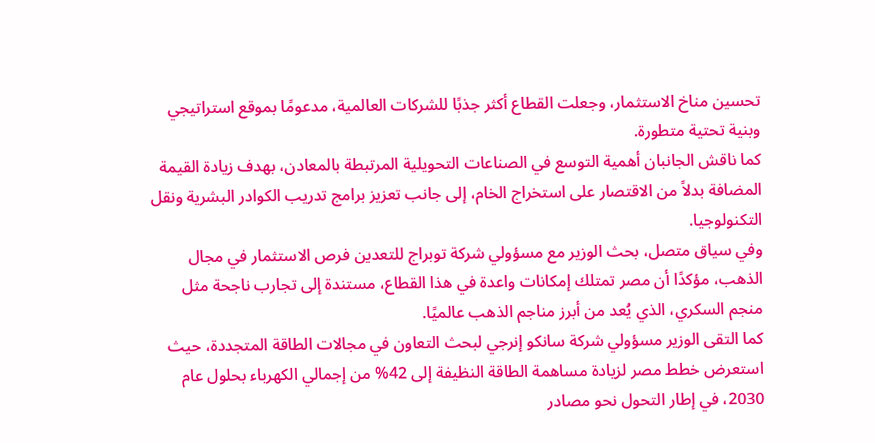تحسين مناخ الاستثمار، وجعلت القطاع أكثر جذبًا للشركات العالمية، مدعومًا بموقع استراتيجي وبنية تحتية متطورة.
كما ناقش الجانبان أهمية التوسع في الصناعات التحويلية المرتبطة بالمعادن، بهدف زيادة القيمة المضافة بدلاً من الاقتصار على استخراج الخام، إلى جانب تعزيز برامج تدريب الكوادر البشرية ونقل التكنولوجيا.
وفي سياق متصل، بحث الوزير مع مسؤولي شركة توبراج للتعدين فرص الاستثمار في مجال الذهب، مؤكدًا أن مصر تمتلك إمكانات واعدة في هذا القطاع، مستندة إلى تجارب ناجحة مثل منجم السكري، الذي يُعد من أبرز مناجم الذهب عالميًا.
كما التقى الوزير مسؤولي شركة سانكو إنرجي لبحث التعاون في مجالات الطاقة المتجددة، حيث استعرض خطط مصر لزيادة مساهمة الطاقة النظيفة إلى 42% من إجمالي الكهرباء بحلول عام 2030، في إطار التحول نحو مصادر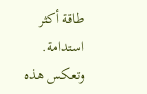طاقة أكثر استدامة.
وتعكس هذه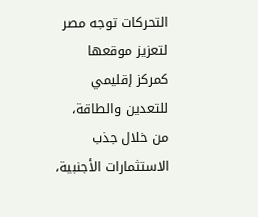التحركات توجه مصر لتعزيز موقعها كمركز إقليمي للتعدين والطاقة، من خلال جذب الاستثمارات الأجنبية،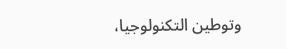وتوطين التكنولوجيا،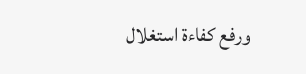ورفع كفاءة استغلال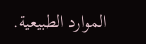الموارد الطبيعية.